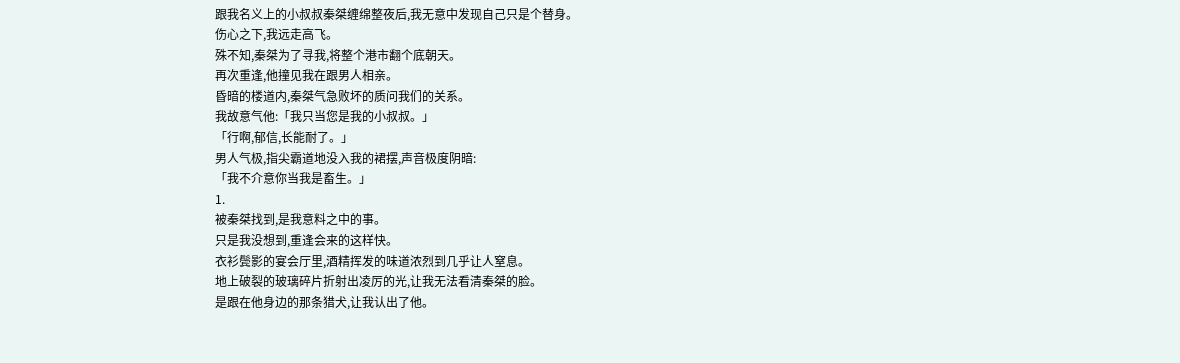跟我名义上的小叔叔秦桀缠绵整夜后,我无意中发现自己只是个替身。
伤心之下,我远走高飞。
殊不知,秦桀为了寻我,将整个港市翻个底朝天。
再次重逢,他撞见我在跟男人相亲。
昏暗的楼道内,秦桀气急败坏的质问我们的关系。
我故意气他:「我只当您是我的小叔叔。」
「行啊,郁信,长能耐了。」
男人气极,指尖霸道地没入我的裙摆,声音极度阴暗:
「我不介意你当我是畜生。」
1.
被秦桀找到,是我意料之中的事。
只是我没想到,重逢会来的这样快。
衣衫鬓影的宴会厅里,酒精挥发的味道浓烈到几乎让人窒息。
地上破裂的玻璃碎片折射出凌厉的光,让我无法看清秦桀的脸。
是跟在他身边的那条猎犬,让我认出了他。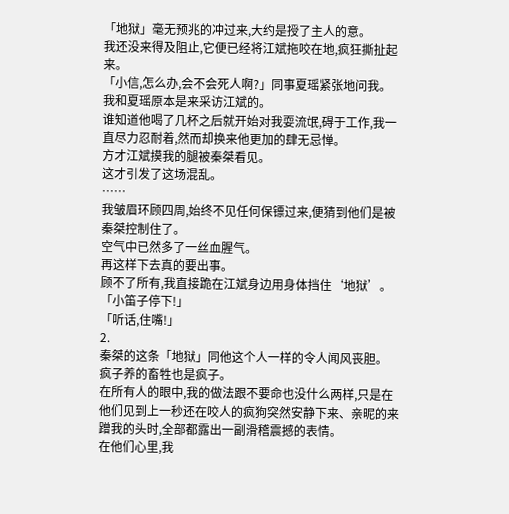「地狱」毫无预兆的冲过来,大约是授了主人的意。
我还没来得及阻止,它便已经将江斌拖咬在地,疯狂撕扯起来。
「小信,怎么办,会不会死人啊?」同事夏瑶紧张地问我。
我和夏瑶原本是来采访江斌的。
谁知道他喝了几杯之后就开始对我耍流氓,碍于工作,我一直尽力忍耐着,然而却换来他更加的肆无忌惮。
方才江斌摸我的腿被秦桀看见。
这才引发了这场混乱。
……
我皱眉环顾四周,始终不见任何保镖过来,便猜到他们是被秦桀控制住了。
空气中已然多了一丝血腥气。
再这样下去真的要出事。
顾不了所有,我直接跪在江斌身边用身体挡住‘地狱’。
「小笛子停下!」
「听话,住嘴!」
2.
秦桀的这条「地狱」同他这个人一样的令人闻风丧胆。
疯子养的畜牲也是疯子。
在所有人的眼中,我的做法跟不要命也没什么两样,只是在他们见到上一秒还在咬人的疯狗突然安静下来、亲昵的来蹭我的头时,全部都露出一副滑稽震撼的表情。
在他们心里,我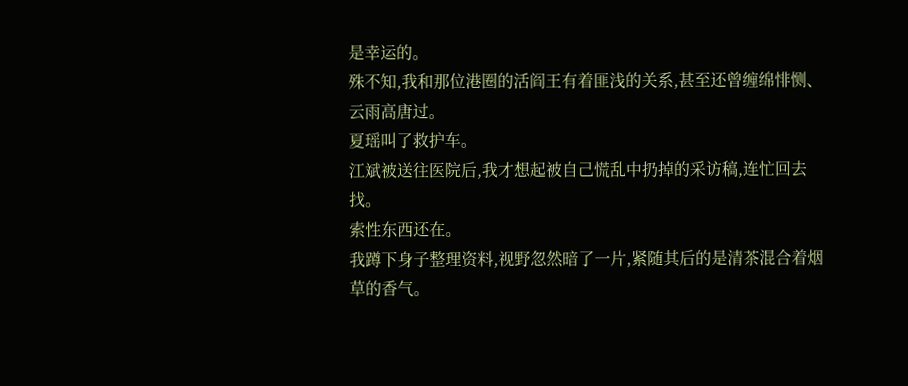是幸运的。
殊不知,我和那位港圈的活阎王有着匪浅的关系,甚至还曾缠绵悱恻、云雨高唐过。
夏瑶叫了救护车。
江斌被送往医院后,我才想起被自己慌乱中扔掉的采访稿,连忙回去找。
索性东西还在。
我蹲下身子整理资料,视野忽然暗了一片,紧随其后的是清茶混合着烟草的香气。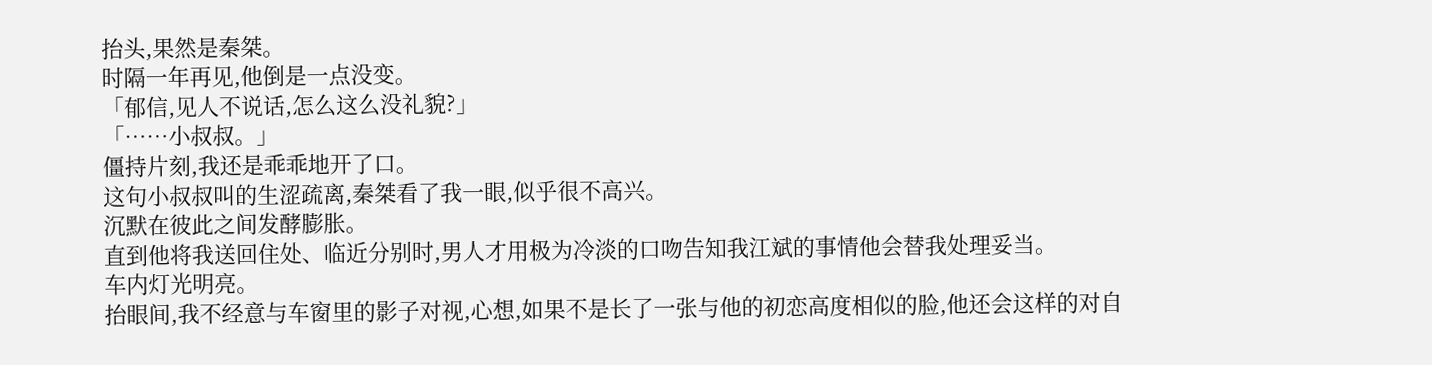抬头,果然是秦桀。
时隔一年再见,他倒是一点没变。
「郁信,见人不说话,怎么这么没礼貌?」
「……小叔叔。」
僵持片刻,我还是乖乖地开了口。
这句小叔叔叫的生涩疏离,秦桀看了我一眼,似乎很不高兴。
沉默在彼此之间发酵膨胀。
直到他将我送回住处、临近分别时,男人才用极为冷淡的口吻告知我江斌的事情他会替我处理妥当。
车内灯光明亮。
抬眼间,我不经意与车窗里的影子对视,心想,如果不是长了一张与他的初恋高度相似的脸,他还会这样的对自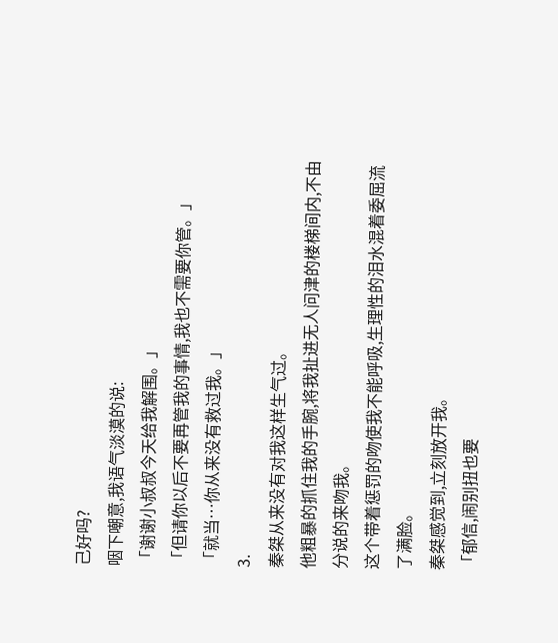己好吗?
咽下嘲意,我语气淡漠的说:
「谢谢小叔叔今天给我解围。」
「但请你以后不要再管我的事情,我也不需要你管。」
「就当…你从来没有救过我。」
3.
秦桀从来没有对我这样生气过。
他粗暴的抓住我的手腕,将我扯进无人问津的楼梯间内,不由分说的来吻我。
这个带着惩罚的吻使我不能呼吸,生理性的泪水混着委屈流了满脸。
秦桀感觉到,立刻放开我。
「郁信,闹别扭也要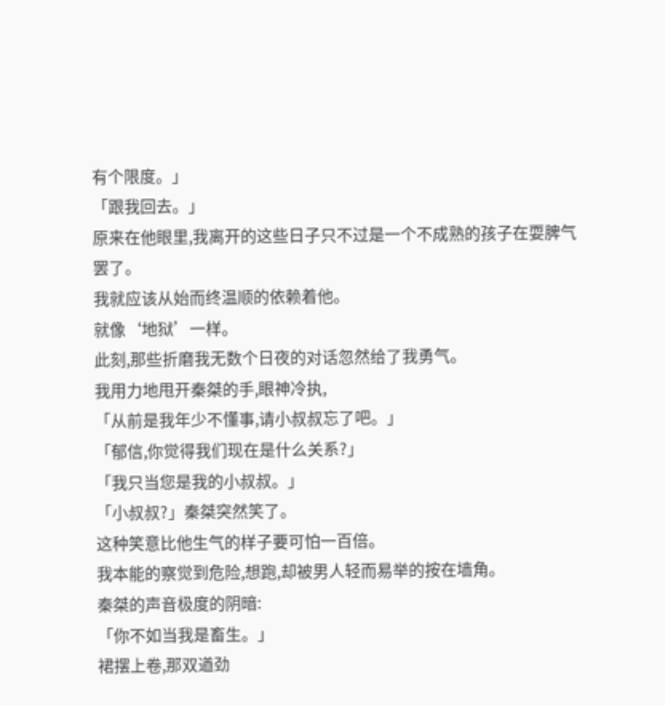有个限度。」
「跟我回去。」
原来在他眼里,我离开的这些日子只不过是一个不成熟的孩子在耍脾气罢了。
我就应该从始而终温顺的依赖着他。
就像‘地狱’一样。
此刻,那些折磨我无数个日夜的对话忽然给了我勇气。
我用力地甩开秦桀的手,眼神冷执,
「从前是我年少不懂事,请小叔叔忘了吧。」
「郁信,你觉得我们现在是什么关系?」
「我只当您是我的小叔叔。」
「小叔叔?」秦桀突然笑了。
这种笑意比他生气的样子要可怕一百倍。
我本能的察觉到危险,想跑,却被男人轻而易举的按在墙角。
秦桀的声音极度的阴暗:
「你不如当我是畜生。」
裙摆上卷,那双遒劲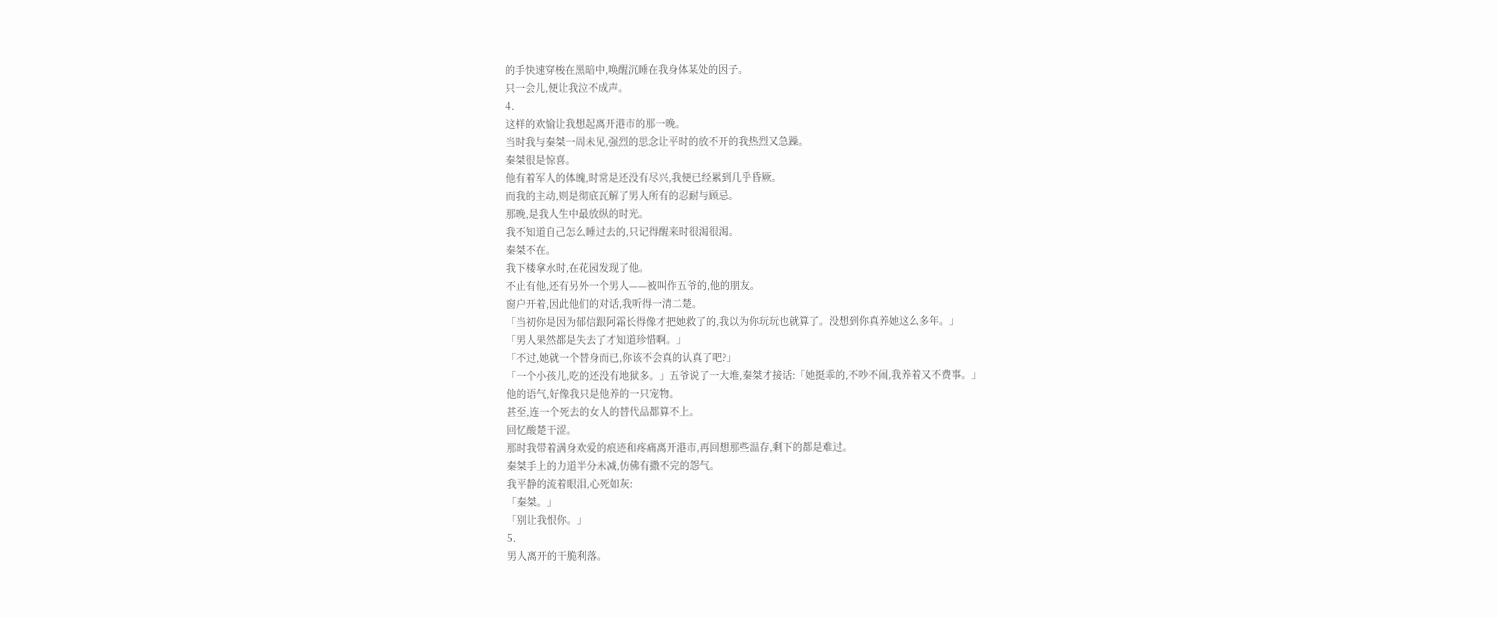的手快速穿梭在黑暗中,唤醒沉睡在我身体某处的因子。
只一会儿,便让我泣不成声。
4.
这样的欢愉让我想起离开港市的那一晚。
当时我与秦桀一周未见,强烈的思念让平时的放不开的我热烈又急躁。
秦桀很是惊喜。
他有着军人的体魄,时常是还没有尽兴,我便已经累到几乎昏厥。
而我的主动,则是彻底瓦解了男人所有的忍耐与顾忌。
那晚,是我人生中最放纵的时光。
我不知道自己怎么睡过去的,只记得醒来时很渴很渴。
秦桀不在。
我下楼拿水时,在花园发现了他。
不止有他,还有另外一个男人——被叫作五爷的,他的朋友。
窗户开着,因此他们的对话,我听得一清二楚。
「当初你是因为郁信跟阿霜长得像才把她救了的,我以为你玩玩也就算了。没想到你真养她这么多年。」
「男人果然都是失去了才知道珍惜啊。」
「不过,她就一个替身而已,你该不会真的认真了吧?」
「一个小孩儿,吃的还没有地狱多。」五爷说了一大堆,秦桀才接话:「她挺乖的,不吵不闹,我养着又不费事。」
他的语气,好像我只是他养的一只宠物。
甚至,连一个死去的女人的替代品都算不上。
回忆酸楚干涩。
那时我带着满身欢爱的痕迹和疼痛离开港市,再回想那些温存,剩下的都是难过。
秦桀手上的力道半分未减,仿佛有撒不完的怨气。
我平静的流着眼泪,心死如灰:
「秦桀。」
「别让我恨你。」
5.
男人离开的干脆利落。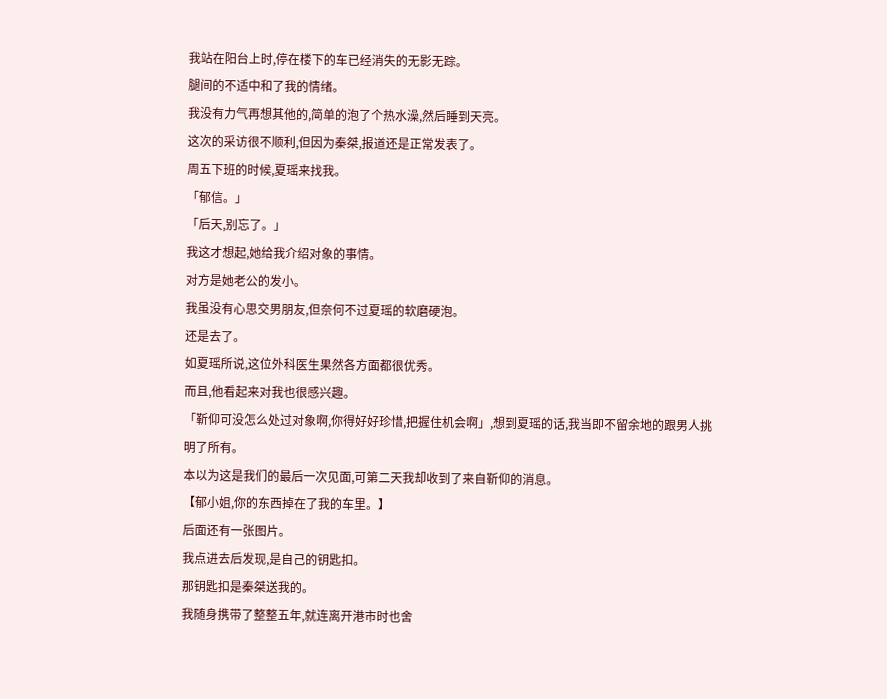我站在阳台上时,停在楼下的车已经消失的无影无踪。
腿间的不适中和了我的情绪。
我没有力气再想其他的,简单的泡了个热水澡,然后睡到天亮。
这次的采访很不顺利,但因为秦桀,报道还是正常发表了。
周五下班的时候,夏瑶来找我。
「郁信。」
「后天,别忘了。」
我这才想起,她给我介绍对象的事情。
对方是她老公的发小。
我虽没有心思交男朋友,但奈何不过夏瑶的软磨硬泡。
还是去了。
如夏瑶所说,这位外科医生果然各方面都很优秀。
而且,他看起来对我也很感兴趣。
「靳仰可没怎么处过对象啊,你得好好珍惜,把握住机会啊」,想到夏瑶的话,我当即不留余地的跟男人挑明了所有。
本以为这是我们的最后一次见面,可第二天我却收到了来自靳仰的消息。
【郁小姐,你的东西掉在了我的车里。】
后面还有一张图片。
我点进去后发现,是自己的钥匙扣。
那钥匙扣是秦桀送我的。
我随身携带了整整五年,就连离开港市时也舍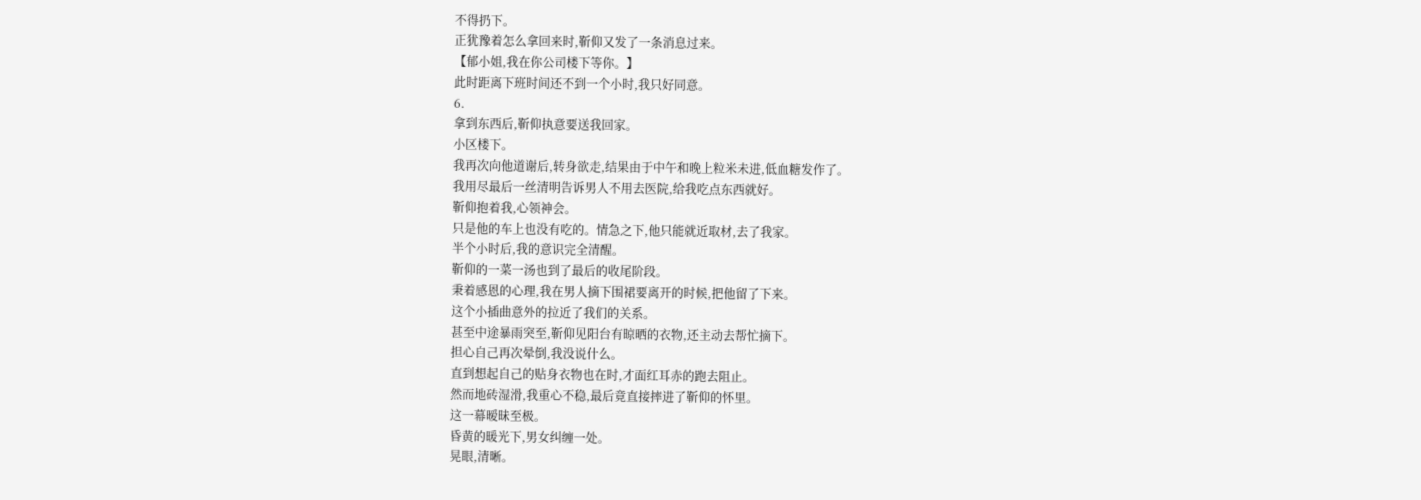不得扔下。
正犹豫着怎么拿回来时,靳仰又发了一条消息过来。
【郁小姐,我在你公司楼下等你。】
此时距离下班时间还不到一个小时,我只好同意。
6.
拿到东西后,靳仰执意要送我回家。
小区楼下。
我再次向他道谢后,转身欲走,结果由于中午和晚上粒米未进,低血糖发作了。
我用尽最后一丝清明告诉男人不用去医院,给我吃点东西就好。
靳仰抱着我,心领神会。
只是他的车上也没有吃的。情急之下,他只能就近取材,去了我家。
半个小时后,我的意识完全清醒。
靳仰的一菜一汤也到了最后的收尾阶段。
秉着感恩的心理,我在男人摘下围裙要离开的时候,把他留了下来。
这个小插曲意外的拉近了我们的关系。
甚至中途暴雨突至,靳仰见阳台有晾晒的衣物,还主动去帮忙摘下。
担心自己再次晕倒,我没说什么。
直到想起自己的贴身衣物也在时,才面红耳赤的跑去阻止。
然而地砖湿滑,我重心不稳,最后竟直接摔进了靳仰的怀里。
这一幕暧昧至极。
昏黄的暖光下,男女纠缠一处。
晃眼,清晰。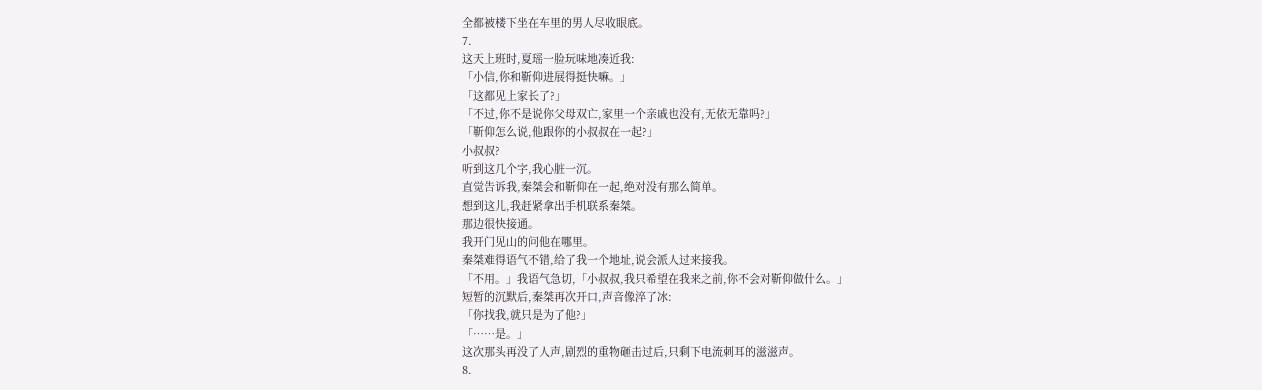全都被楼下坐在车里的男人尽收眼底。
7.
这天上班时,夏瑶一脸玩味地凑近我:
「小信,你和靳仰进展得挺快嘛。」
「这都见上家长了?」
「不过,你不是说你父母双亡,家里一个亲戚也没有,无依无靠吗?」
「靳仰怎么说,他跟你的小叔叔在一起?」
小叔叔?
听到这几个字,我心脏一沉。
直觉告诉我,秦桀会和靳仰在一起,绝对没有那么简单。
想到这儿,我赶紧拿出手机联系秦桀。
那边很快接通。
我开门见山的问他在哪里。
秦桀难得语气不错,给了我一个地址,说会派人过来接我。
「不用。」我语气急切,「小叔叔,我只希望在我来之前,你不会对靳仰做什么。」
短暂的沉默后,秦桀再次开口,声音像淬了冰:
「你找我,就只是为了他?」
「……是。」
这次那头再没了人声,剧烈的重物砸击过后,只剩下电流刺耳的滋滋声。
8.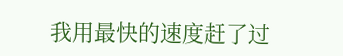我用最快的速度赶了过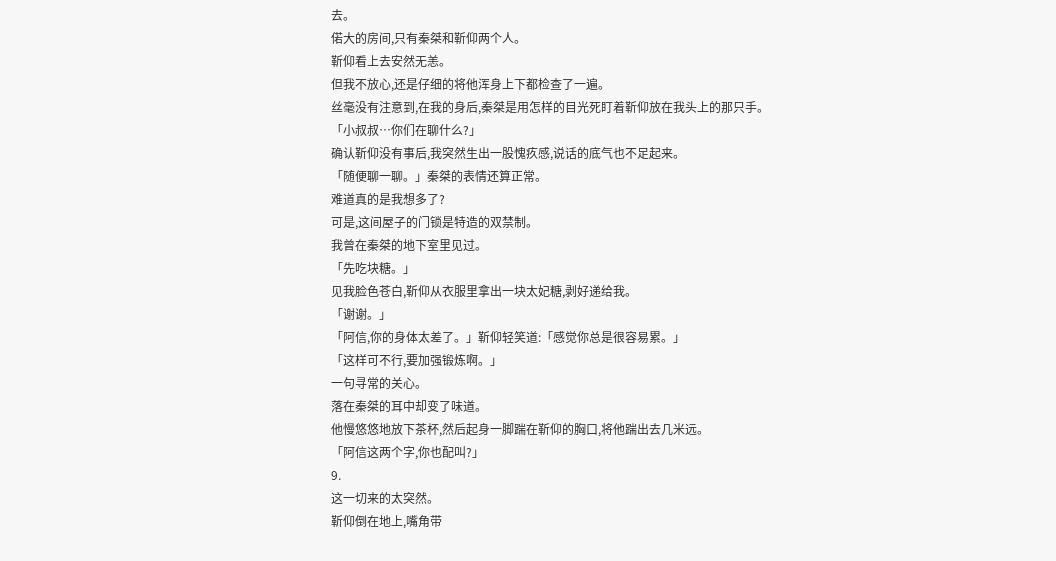去。
偌大的房间,只有秦桀和靳仰两个人。
靳仰看上去安然无恙。
但我不放心,还是仔细的将他浑身上下都检查了一遍。
丝毫没有注意到,在我的身后,秦桀是用怎样的目光死盯着靳仰放在我头上的那只手。
「小叔叔…你们在聊什么?」
确认靳仰没有事后,我突然生出一股愧疚感,说话的底气也不足起来。
「随便聊一聊。」秦桀的表情还算正常。
难道真的是我想多了?
可是,这间屋子的门锁是特造的双禁制。
我曾在秦桀的地下室里见过。
「先吃块糖。」
见我脸色苍白,靳仰从衣服里拿出一块太妃糖,剥好递给我。
「谢谢。」
「阿信,你的身体太差了。」靳仰轻笑道:「感觉你总是很容易累。」
「这样可不行,要加强锻炼啊。」
一句寻常的关心。
落在秦桀的耳中却变了味道。
他慢悠悠地放下茶杯,然后起身一脚踹在靳仰的胸口,将他踹出去几米远。
「阿信这两个字,你也配叫?」
9.
这一切来的太突然。
靳仰倒在地上,嘴角带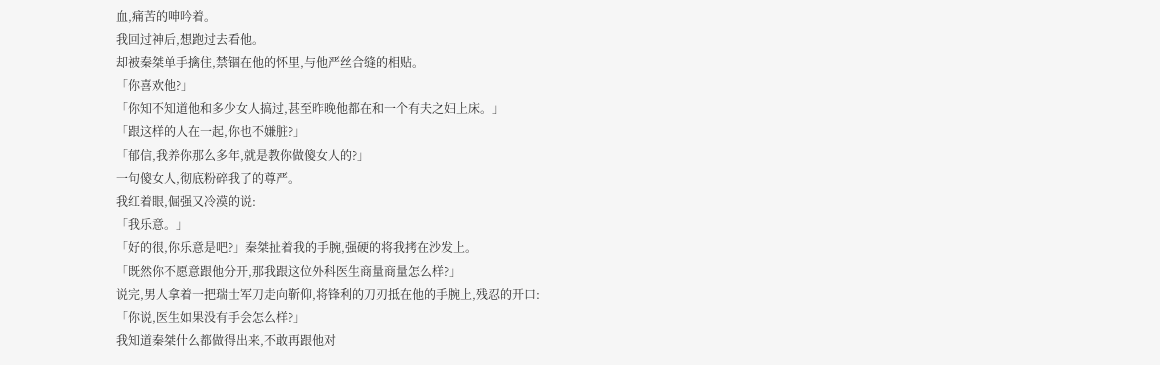血,痛苦的呻吟着。
我回过神后,想跑过去看他。
却被秦桀单手擒住,禁锢在他的怀里,与他严丝合缝的相贴。
「你喜欢他?」
「你知不知道他和多少女人搞过,甚至昨晚他都在和一个有夫之妇上床。」
「跟这样的人在一起,你也不嫌脏?」
「郁信,我养你那么多年,就是教你做傻女人的?」
一句傻女人,彻底粉碎我了的尊严。
我红着眼,倔强又冷漠的说:
「我乐意。」
「好的很,你乐意是吧?」秦桀扯着我的手腕,强硬的将我拷在沙发上。
「既然你不愿意跟他分开,那我跟这位外科医生商量商量怎么样?」
说完,男人拿着一把瑞士军刀走向靳仰,将锋利的刀刃抵在他的手腕上,残忍的开口:
「你说,医生如果没有手会怎么样?」
我知道秦桀什么都做得出来,不敢再跟他对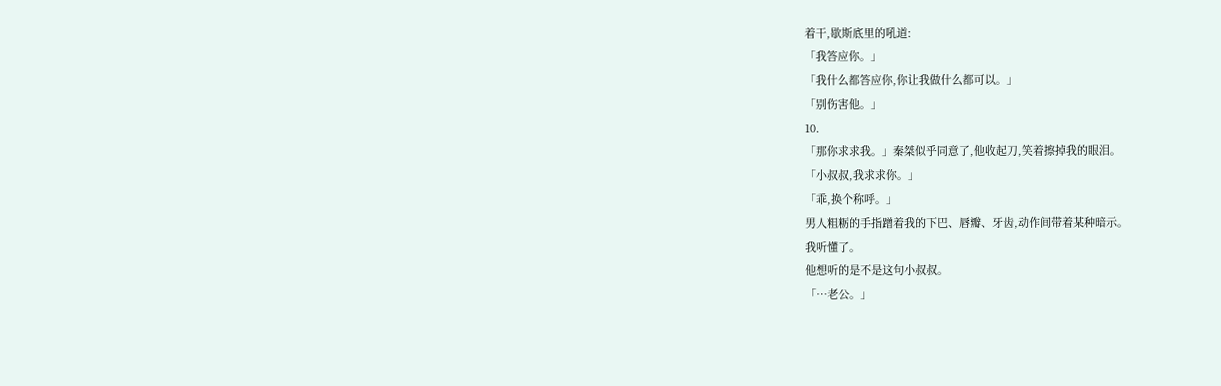着干,歇斯底里的吼道:
「我答应你。」
「我什么都答应你,你让我做什么都可以。」
「别伤害他。」
10.
「那你求求我。」秦桀似乎同意了,他收起刀,笑着擦掉我的眼泪。
「小叔叔,我求求你。」
「乖,换个称呼。」
男人粗粝的手指蹭着我的下巴、唇瓣、牙齿,动作间带着某种暗示。
我听懂了。
他想听的是不是这句小叔叔。
「…老公。」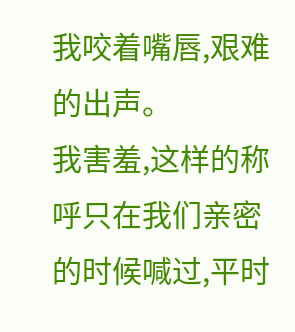我咬着嘴唇,艰难的出声。
我害羞,这样的称呼只在我们亲密的时候喊过,平时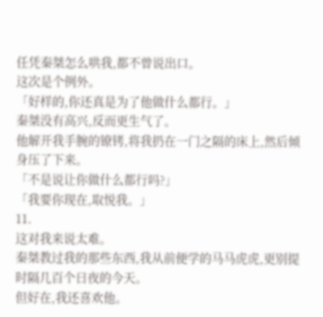任凭秦桀怎么哄我,都不曾说出口。
这次是个例外。
「好样的,你还真是为了他做什么都行。」
秦桀没有高兴,反而更生气了。
他解开我手腕的镣铐,将我扔在一门之隔的床上,然后倾身压了下来。
「不是说让你做什么都行吗?」
「我要你现在,取悦我。」
11.
这对我来说太难。
秦桀教过我的那些东西,我从前便学的马马虎虎,更别提时隔几百个日夜的今天。
但好在,我还喜欢他。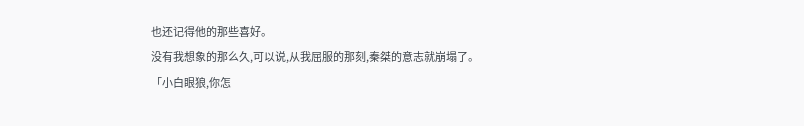也还记得他的那些喜好。
没有我想象的那么久,可以说,从我屈服的那刻,秦桀的意志就崩塌了。
「小白眼狼,你怎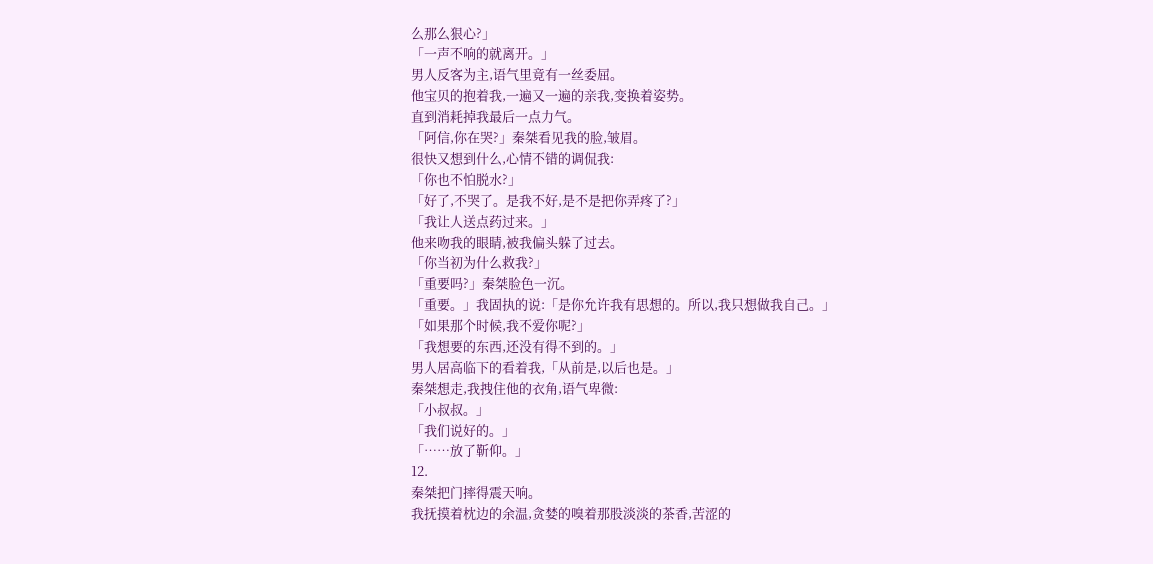么那么狠心?」
「一声不响的就离开。」
男人反客为主,语气里竟有一丝委屈。
他宝贝的抱着我,一遍又一遍的亲我,变换着姿势。
直到消耗掉我最后一点力气。
「阿信,你在哭?」秦桀看见我的脸,皱眉。
很快又想到什么,心情不错的调侃我:
「你也不怕脱水?」
「好了,不哭了。是我不好,是不是把你弄疼了?」
「我让人送点药过来。」
他来吻我的眼睛,被我偏头躲了过去。
「你当初为什么救我?」
「重要吗?」秦桀脸色一沉。
「重要。」我固执的说:「是你允许我有思想的。所以,我只想做我自己。」
「如果那个时候,我不爱你呢?」
「我想要的东西,还没有得不到的。」
男人居高临下的看着我,「从前是,以后也是。」
秦桀想走,我拽住他的衣角,语气卑微:
「小叔叔。」
「我们说好的。」
「……放了靳仰。」
12.
秦桀把门摔得震天响。
我抚摸着枕边的余温,贪婪的嗅着那股淡淡的茶香,苦涩的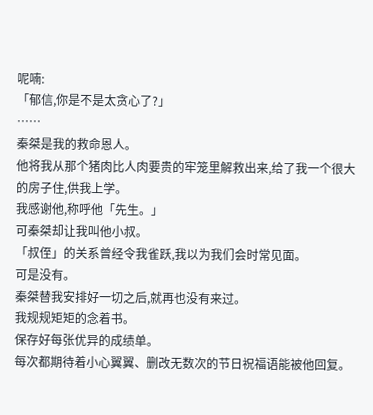呢喃:
「郁信,你是不是太贪心了?」
……
秦桀是我的救命恩人。
他将我从那个猪肉比人肉要贵的牢笼里解救出来,给了我一个很大的房子住,供我上学。
我感谢他,称呼他「先生。」
可秦桀却让我叫他小叔。
「叔侄」的关系曾经令我雀跃,我以为我们会时常见面。
可是没有。
秦桀替我安排好一切之后,就再也没有来过。
我规规矩矩的念着书。
保存好每张优异的成绩单。
每次都期待着小心翼翼、删改无数次的节日祝福语能被他回复。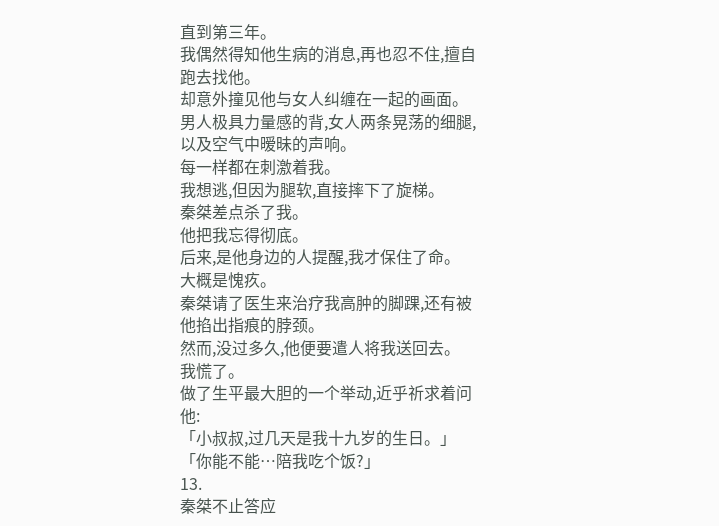直到第三年。
我偶然得知他生病的消息,再也忍不住,擅自跑去找他。
却意外撞见他与女人纠缠在一起的画面。
男人极具力量感的背,女人两条晃荡的细腿,以及空气中暧昧的声响。
每一样都在刺激着我。
我想逃,但因为腿软,直接摔下了旋梯。
秦桀差点杀了我。
他把我忘得彻底。
后来,是他身边的人提醒,我才保住了命。
大概是愧疚。
秦桀请了医生来治疗我高肿的脚踝,还有被他掐出指痕的脖颈。
然而,没过多久,他便要遣人将我送回去。
我慌了。
做了生平最大胆的一个举动,近乎祈求着问他:
「小叔叔,过几天是我十九岁的生日。」
「你能不能…陪我吃个饭?」
13.
秦桀不止答应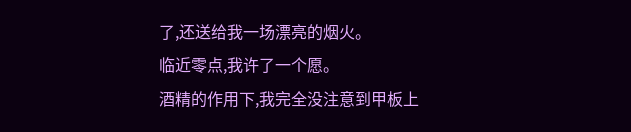了,还送给我一场漂亮的烟火。
临近零点,我许了一个愿。
酒精的作用下,我完全没注意到甲板上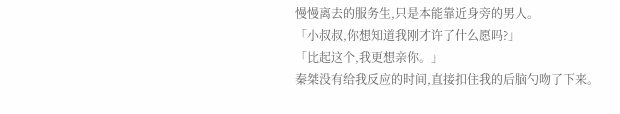慢慢离去的服务生,只是本能靠近身旁的男人。
「小叔叔,你想知道我刚才许了什么愿吗?」
「比起这个,我更想亲你。」
秦桀没有给我反应的时间,直接扣住我的后脑勺吻了下来。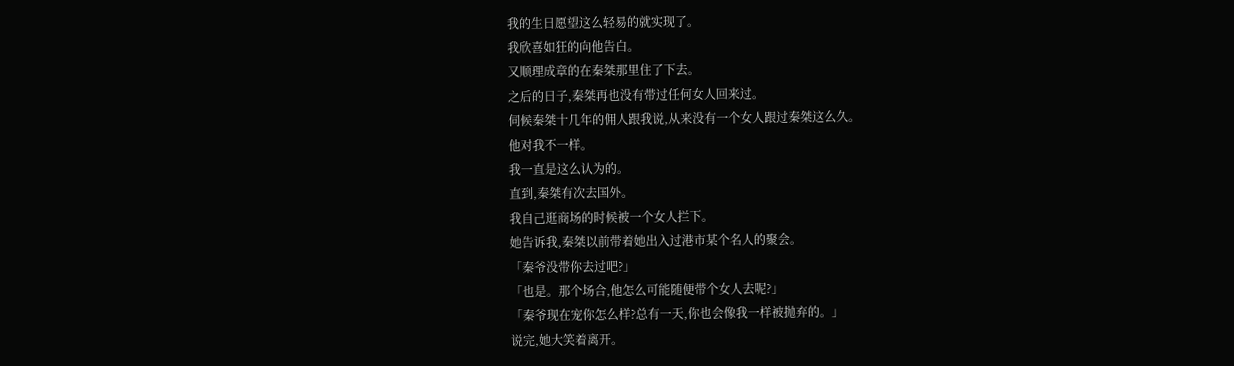我的生日愿望这么轻易的就实现了。
我欣喜如狂的向他告白。
又顺理成章的在秦桀那里住了下去。
之后的日子,秦桀再也没有带过任何女人回来过。
伺候秦桀十几年的佣人跟我说,从来没有一个女人跟过秦桀这么久。
他对我不一样。
我一直是这么认为的。
直到,秦桀有次去国外。
我自己逛商场的时候被一个女人拦下。
她告诉我,秦桀以前带着她出入过港市某个名人的聚会。
「秦爷没带你去过吧?」
「也是。那个场合,他怎么可能随便带个女人去呢?」
「秦爷现在宠你怎么样?总有一天,你也会像我一样被抛弃的。」
说完,她大笑着离开。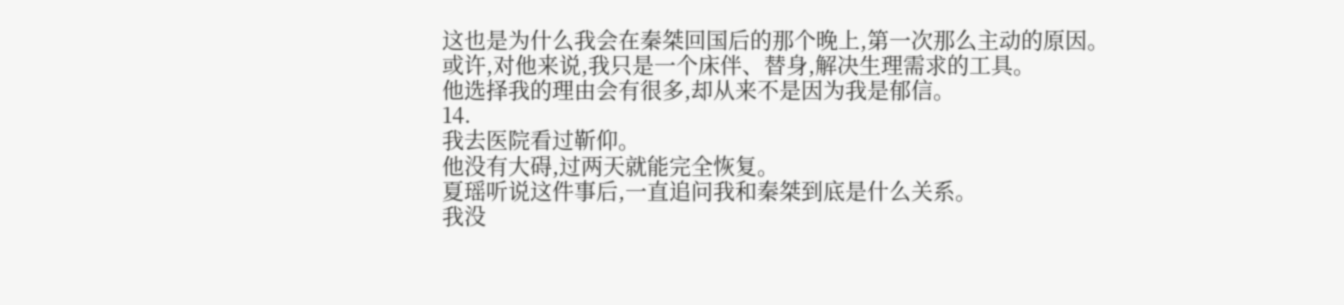这也是为什么我会在秦桀回国后的那个晚上,第一次那么主动的原因。
或许,对他来说,我只是一个床伴、替身,解决生理需求的工具。
他选择我的理由会有很多,却从来不是因为我是郁信。
14.
我去医院看过靳仰。
他没有大碍,过两天就能完全恢复。
夏瑶听说这件事后,一直追问我和秦桀到底是什么关系。
我没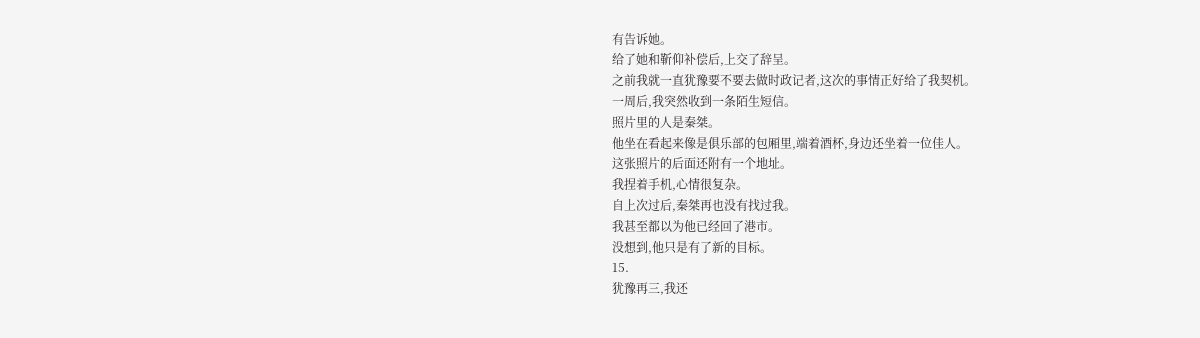有告诉她。
给了她和靳仰补偿后,上交了辞呈。
之前我就一直犹豫要不要去做时政记者,这次的事情正好给了我契机。
一周后,我突然收到一条陌生短信。
照片里的人是秦桀。
他坐在看起来像是俱乐部的包厢里,端着酒杯,身边还坐着一位佳人。
这张照片的后面还附有一个地址。
我捏着手机,心情很复杂。
自上次过后,秦桀再也没有找过我。
我甚至都以为他已经回了港市。
没想到,他只是有了新的目标。
15.
犹豫再三,我还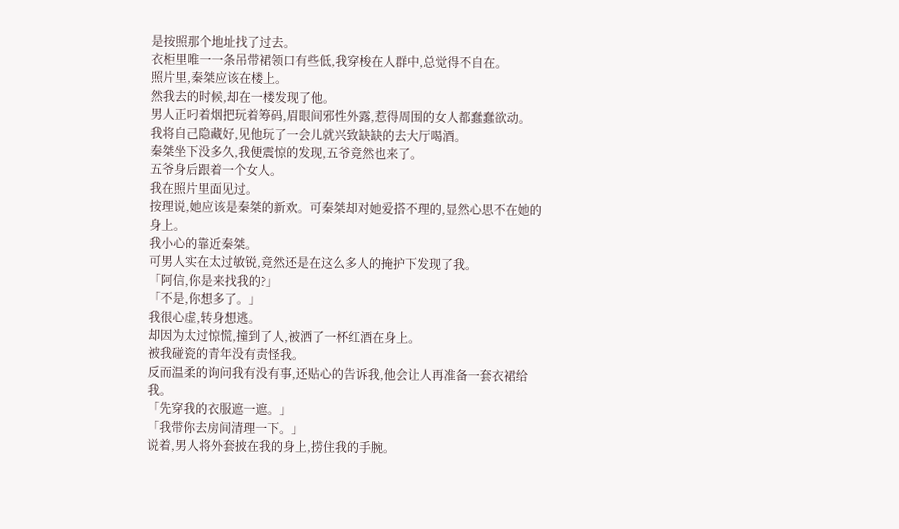是按照那个地址找了过去。
衣柜里唯一一条吊带裙领口有些低,我穿梭在人群中,总觉得不自在。
照片里,秦桀应该在楼上。
然我去的时候,却在一楼发现了他。
男人正叼着烟把玩着筹码,眉眼间邪性外露,惹得周围的女人都蠢蠢欲动。
我将自己隐藏好,见他玩了一会儿就兴致缺缺的去大厅喝酒。
秦桀坐下没多久,我便震惊的发现,五爷竟然也来了。
五爷身后跟着一个女人。
我在照片里面见过。
按理说,她应该是秦桀的新欢。可秦桀却对她爱搭不理的,显然心思不在她的身上。
我小心的靠近秦桀。
可男人实在太过敏锐,竟然还是在这么多人的掩护下发现了我。
「阿信,你是来找我的?」
「不是,你想多了。」
我很心虚,转身想逃。
却因为太过惊慌,撞到了人,被洒了一杯红酒在身上。
被我碰瓷的青年没有责怪我。
反而温柔的询问我有没有事,还贴心的告诉我,他会让人再准备一套衣裙给我。
「先穿我的衣服遮一遮。」
「我带你去房间清理一下。」
说着,男人将外套披在我的身上,捞住我的手腕。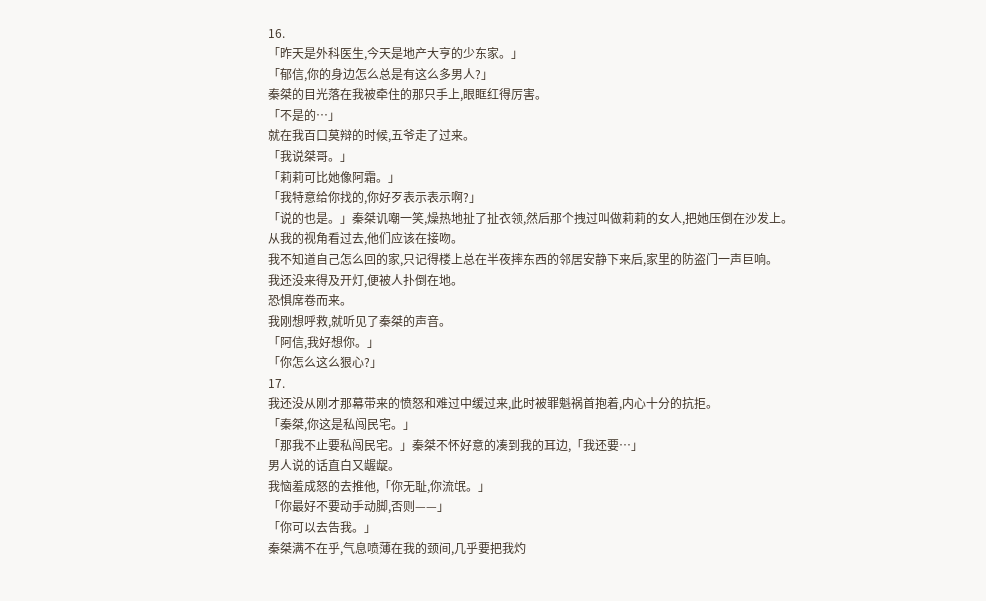16.
「昨天是外科医生,今天是地产大亨的少东家。」
「郁信,你的身边怎么总是有这么多男人?」
秦桀的目光落在我被牵住的那只手上,眼眶红得厉害。
「不是的…」
就在我百口莫辩的时候,五爷走了过来。
「我说桀哥。」
「莉莉可比她像阿霜。」
「我特意给你找的,你好歹表示表示啊?」
「说的也是。」秦桀讥嘲一笑,燥热地扯了扯衣领,然后那个拽过叫做莉莉的女人,把她压倒在沙发上。
从我的视角看过去,他们应该在接吻。
我不知道自己怎么回的家,只记得楼上总在半夜摔东西的邻居安静下来后,家里的防盗门一声巨响。
我还没来得及开灯,便被人扑倒在地。
恐惧席卷而来。
我刚想呼救,就听见了秦桀的声音。
「阿信,我好想你。」
「你怎么这么狠心?」
17.
我还没从刚才那幕带来的愤怒和难过中缓过来,此时被罪魁祸首抱着,内心十分的抗拒。
「秦桀,你这是私闯民宅。」
「那我不止要私闯民宅。」秦桀不怀好意的凑到我的耳边,「我还要…」
男人说的话直白又龌龊。
我恼羞成怒的去推他,「你无耻,你流氓。」
「你最好不要动手动脚,否则——」
「你可以去告我。」
秦桀满不在乎,气息喷薄在我的颈间,几乎要把我灼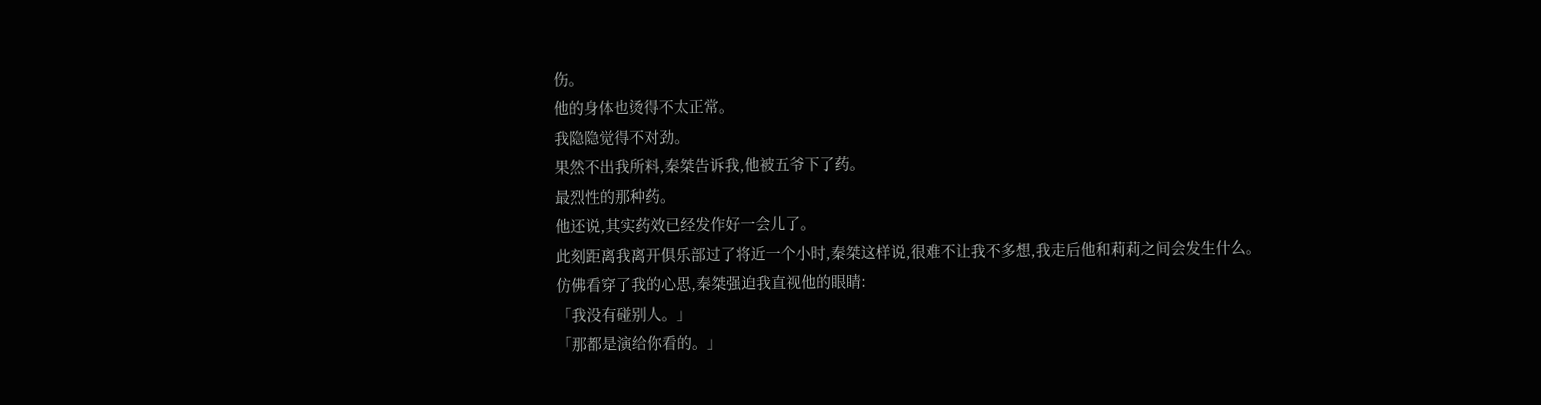伤。
他的身体也烫得不太正常。
我隐隐觉得不对劲。
果然不出我所料,秦桀告诉我,他被五爷下了药。
最烈性的那种药。
他还说,其实药效已经发作好一会儿了。
此刻距离我离开俱乐部过了将近一个小时,秦桀这样说,很难不让我不多想,我走后他和莉莉之间会发生什么。
仿佛看穿了我的心思,秦桀强迫我直视他的眼睛:
「我没有碰别人。」
「那都是演给你看的。」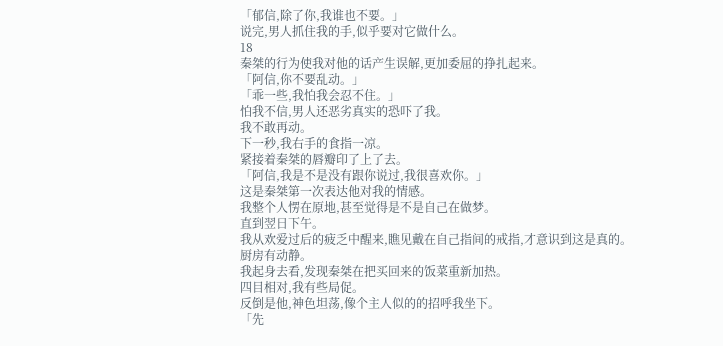「郁信,除了你,我谁也不要。」
说完,男人抓住我的手,似乎要对它做什么。
18
秦桀的行为使我对他的话产生误解,更加委屈的挣扎起来。
「阿信,你不要乱动。」
「乖一些,我怕我会忍不住。」
怕我不信,男人还恶劣真实的恐吓了我。
我不敢再动。
下一秒,我右手的食指一凉。
紧接着秦桀的唇瓣印了上了去。
「阿信,我是不是没有跟你说过,我很喜欢你。」
这是秦桀第一次表达他对我的情感。
我整个人愣在原地,甚至觉得是不是自己在做梦。
直到翌日下午。
我从欢爱过后的疲乏中醒来,瞧见戴在自己指间的戒指,才意识到这是真的。
厨房有动静。
我起身去看,发现秦桀在把买回来的饭菜重新加热。
四目相对,我有些局促。
反倒是他,神色坦荡,像个主人似的的招呼我坐下。
「先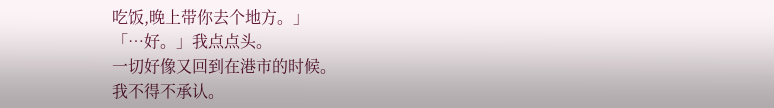吃饭,晚上带你去个地方。」
「…好。」我点点头。
一切好像又回到在港市的时候。
我不得不承认。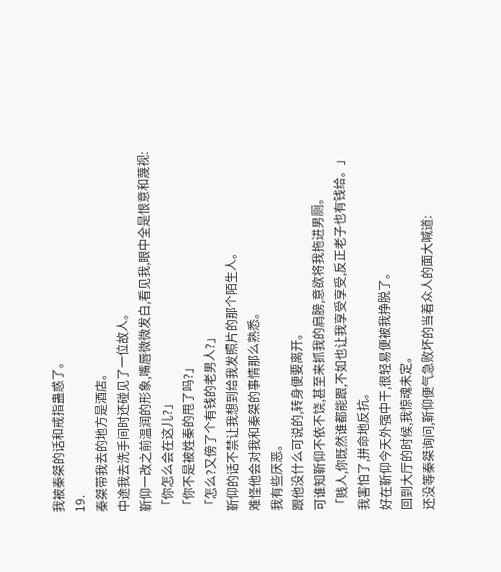我被秦桀的话和戒指蛊惑了。
19.
秦桀带我去的地方是酒店。
中途我去洗手间时还碰见了一位故人。
靳仰一改之前温润的形象,嘴唇微微发白,看见我,眼中全是恨意和蔑视:
「你怎么会在这儿?」
「你不是被姓秦的甩了吗?」
「怎么?又傍了个有钱的老男人?」
靳仰的话不禁让我想到给我发照片的那个陌生人。
难怪他会对我和秦桀的事情那么熟悉。
我有些厌恶。
跟他没什么可说的,转身便要离开。
可谁知靳仰不依不饶,甚至来抓我的肩膀,意欲将我拖进男厕。
「贱人,你既然谁都能跟,不如也让我享受享受,反正老子也有钱给。」
我害怕了,拼命地反抗。
好在靳仰今天外强中干,很轻易便被我挣脱了。
回到大厅的时候,我惊魂未定。
还没等秦桀询问,靳仰便气急败坏的当着众人的面大喊道: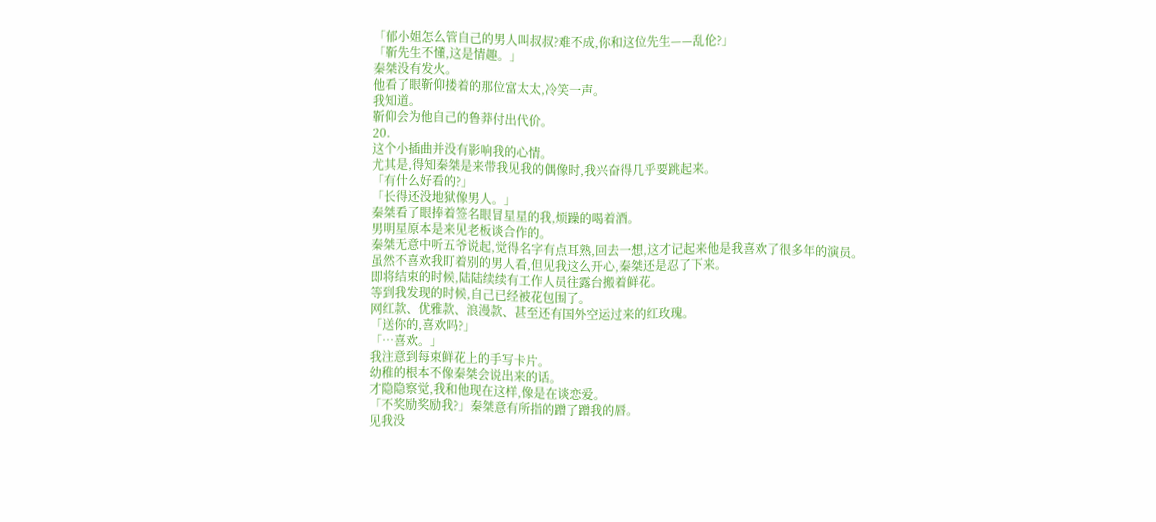「郁小姐怎么管自己的男人叫叔叔?难不成,你和这位先生——乱伦?」
「靳先生不懂,这是情趣。」
秦桀没有发火。
他看了眼靳仰搂着的那位富太太,冷笑一声。
我知道。
靳仰会为他自己的鲁莽付出代价。
20.
这个小插曲并没有影响我的心情。
尤其是,得知秦桀是来带我见我的偶像时,我兴奋得几乎要跳起来。
「有什么好看的?」
「长得还没地狱像男人。」
秦桀看了眼捧着签名眼冒星星的我,烦躁的喝着酒。
男明星原本是来见老板谈合作的。
秦桀无意中听五爷说起,觉得名字有点耳熟,回去一想,这才记起来他是我喜欢了很多年的演员。
虽然不喜欢我盯着别的男人看,但见我这么开心,秦桀还是忍了下来。
即将结束的时候,陆陆续续有工作人员往露台搬着鲜花。
等到我发现的时候,自己已经被花包围了。
网红款、优雅款、浪漫款、甚至还有国外空运过来的红玫瑰。
「送你的,喜欢吗?」
「…喜欢。」
我注意到每束鲜花上的手写卡片。
幼稚的根本不像秦桀会说出来的话。
才隐隐察觉,我和他现在这样,像是在谈恋爱。
「不奖励奖励我?」秦桀意有所指的蹭了蹭我的唇。
见我没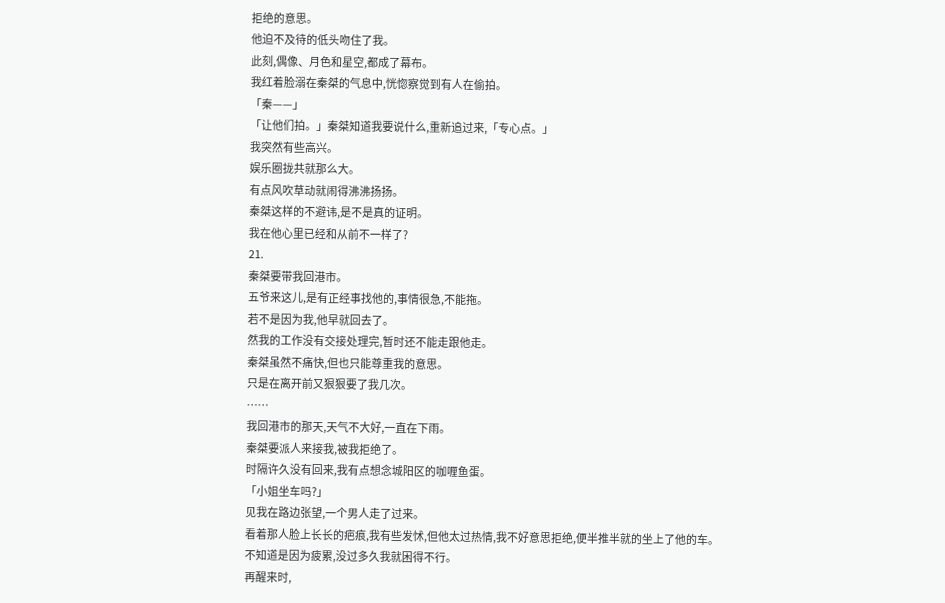拒绝的意思。
他迫不及待的低头吻住了我。
此刻,偶像、月色和星空,都成了幕布。
我红着脸溺在秦桀的气息中,恍惚察觉到有人在偷拍。
「秦——」
「让他们拍。」秦桀知道我要说什么,重新追过来,「专心点。」
我突然有些高兴。
娱乐圈拢共就那么大。
有点风吹草动就闹得沸沸扬扬。
秦桀这样的不避讳,是不是真的证明。
我在他心里已经和从前不一样了?
21.
秦桀要带我回港市。
五爷来这儿,是有正经事找他的,事情很急,不能拖。
若不是因为我,他早就回去了。
然我的工作没有交接处理完,暂时还不能走跟他走。
秦桀虽然不痛快,但也只能尊重我的意思。
只是在离开前又狠狠要了我几次。
……
我回港市的那天,天气不大好,一直在下雨。
秦桀要派人来接我,被我拒绝了。
时隔许久没有回来,我有点想念城阳区的咖喱鱼蛋。
「小姐坐车吗?」
见我在路边张望,一个男人走了过来。
看着那人脸上长长的疤痕,我有些发怵,但他太过热情,我不好意思拒绝,便半推半就的坐上了他的车。
不知道是因为疲累,没过多久我就困得不行。
再醒来时,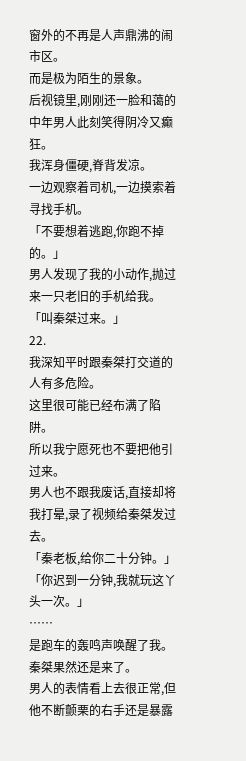窗外的不再是人声鼎沸的闹市区。
而是极为陌生的景象。
后视镜里,刚刚还一脸和蔼的中年男人此刻笑得阴冷又癫狂。
我浑身僵硬,脊背发凉。
一边观察着司机,一边摸索着寻找手机。
「不要想着逃跑,你跑不掉的。」
男人发现了我的小动作,抛过来一只老旧的手机给我。
「叫秦桀过来。」
22.
我深知平时跟秦桀打交道的人有多危险。
这里很可能已经布满了陷阱。
所以我宁愿死也不要把他引过来。
男人也不跟我废话,直接却将我打晕,录了视频给秦桀发过去。
「秦老板,给你二十分钟。」
「你迟到一分钟,我就玩这丫头一次。」
……
是跑车的轰鸣声唤醒了我。
秦桀果然还是来了。
男人的表情看上去很正常,但他不断颤栗的右手还是暴露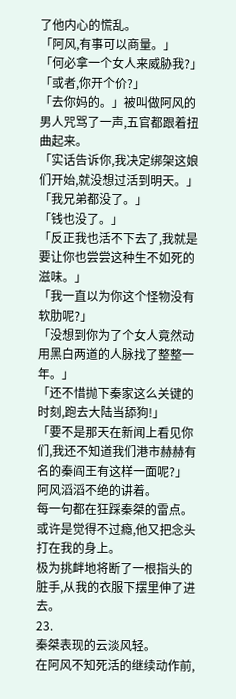了他内心的慌乱。
「阿风,有事可以商量。」
「何必拿一个女人来威胁我?」
「或者,你开个价?」
「去你妈的。」被叫做阿风的男人咒骂了一声,五官都跟着扭曲起来。
「实话告诉你,我决定绑架这娘们开始,就没想过活到明天。」
「我兄弟都没了。」
「钱也没了。」
「反正我也活不下去了,我就是要让你也尝尝这种生不如死的滋味。」
「我一直以为你这个怪物没有软肋呢?」
「没想到你为了个女人竟然动用黑白两道的人脉找了整整一年。」
「还不惜抛下秦家这么关键的时刻,跑去大陆当舔狗!」
「要不是那天在新闻上看见你们,我还不知道我们港市赫赫有名的秦阎王有这样一面呢?」
阿风滔滔不绝的讲着。
每一句都在狂踩秦桀的雷点。
或许是觉得不过瘾,他又把念头打在我的身上。
极为挑衅地将断了一根指头的脏手,从我的衣服下摆里伸了进去。
23.
秦桀表现的云淡风轻。
在阿风不知死活的继续动作前,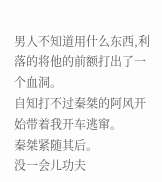男人不知道用什么东西,利落的将他的前额打出了一个血洞。
自知打不过秦桀的阿风开始带着我开车逃窜。
秦桀紧随其后。
没一会儿功夫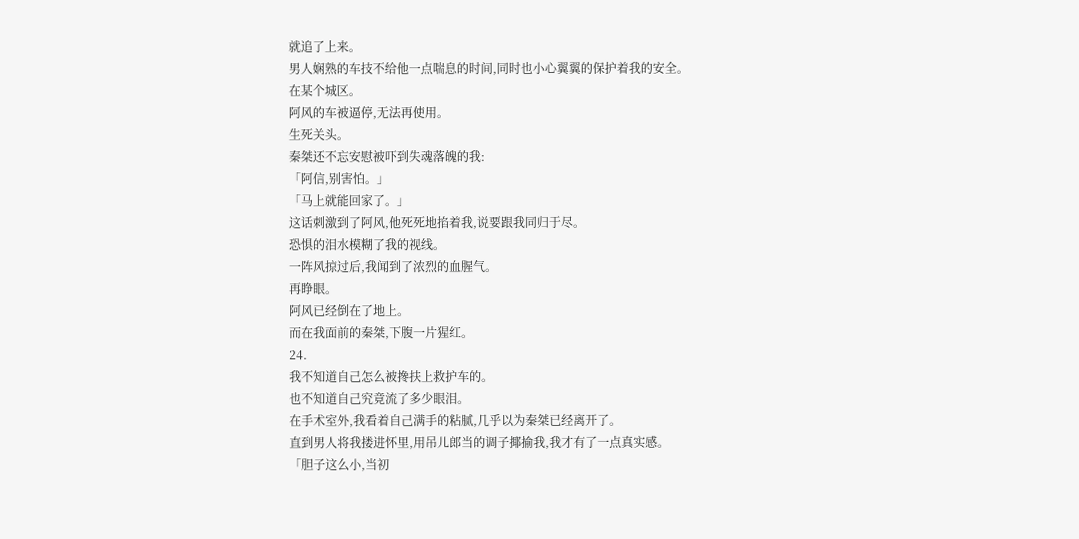就追了上来。
男人娴熟的车技不给他一点喘息的时间,同时也小心翼翼的保护着我的安全。
在某个城区。
阿风的车被逼停,无法再使用。
生死关头。
秦桀还不忘安慰被吓到失魂落魄的我:
「阿信,别害怕。」
「马上就能回家了。」
这话刺激到了阿风,他死死地掐着我,说要跟我同归于尽。
恐惧的泪水模糊了我的视线。
一阵风掠过后,我闻到了浓烈的血腥气。
再睁眼。
阿风已经倒在了地上。
而在我面前的秦桀,下腹一片猩红。
24.
我不知道自己怎么被搀扶上救护车的。
也不知道自己究竟流了多少眼泪。
在手术室外,我看着自己满手的粘腻,几乎以为秦桀已经离开了。
直到男人将我搂进怀里,用吊儿郎当的调子揶揄我,我才有了一点真实感。
「胆子这么小,当初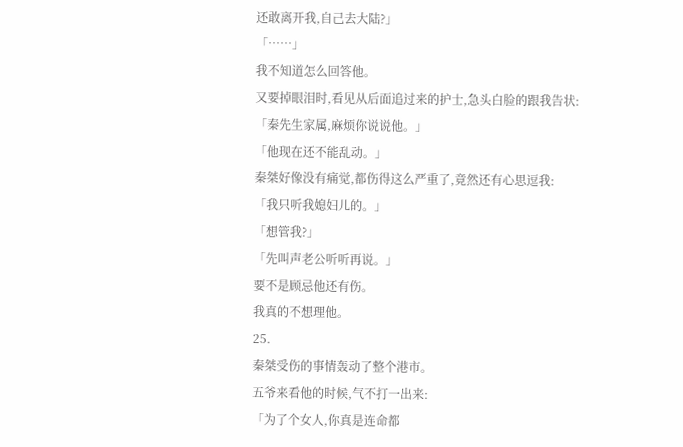还敢离开我,自己去大陆?」
「……」
我不知道怎么回答他。
又要掉眼泪时,看见从后面追过来的护士,急头白脸的跟我告状:
「秦先生家属,麻烦你说说他。」
「他现在还不能乱动。」
秦桀好像没有痛觉,都伤得这么严重了,竟然还有心思逗我:
「我只听我媳妇儿的。」
「想管我?」
「先叫声老公听听再说。」
要不是顾忌他还有伤。
我真的不想理他。
25.
秦桀受伤的事情轰动了整个港市。
五爷来看他的时候,气不打一出来:
「为了个女人,你真是连命都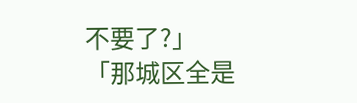不要了?」
「那城区全是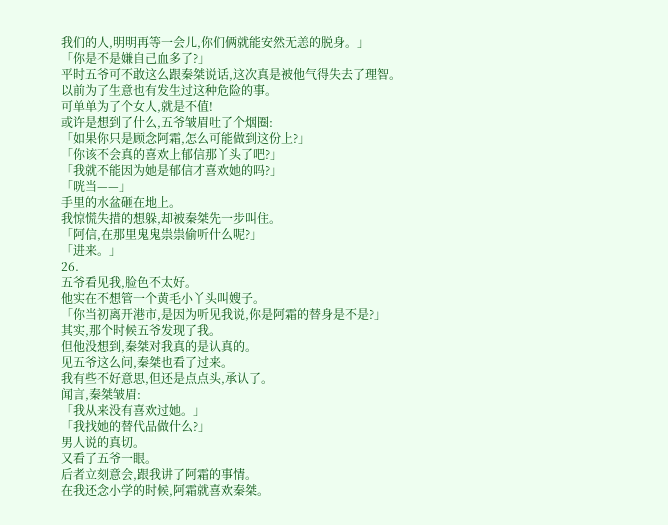我们的人,明明再等一会儿,你们俩就能安然无恙的脱身。」
「你是不是嫌自己血多了?」
平时五爷可不敢这么跟秦桀说话,这次真是被他气得失去了理智。
以前为了生意也有发生过这种危险的事。
可单单为了个女人,就是不值!
或许是想到了什么,五爷皱眉吐了个烟圈:
「如果你只是顾念阿霜,怎么可能做到这份上?」
「你该不会真的喜欢上郁信那丫头了吧?」
「我就不能因为她是郁信才喜欢她的吗?」
「咣当——」
手里的水盆砸在地上。
我惊慌失措的想躲,却被秦桀先一步叫住。
「阿信,在那里鬼鬼祟祟偷听什么呢?」
「进来。」
26.
五爷看见我,脸色不太好。
他实在不想管一个黄毛小丫头叫嫂子。
「你当初离开港市,是因为听见我说,你是阿霜的替身是不是?」
其实,那个时候五爷发现了我。
但他没想到,秦桀对我真的是认真的。
见五爷这么问,秦桀也看了过来。
我有些不好意思,但还是点点头,承认了。
闻言,秦桀皱眉:
「我从来没有喜欢过她。」
「我找她的替代品做什么?」
男人说的真切。
又看了五爷一眼。
后者立刻意会,跟我讲了阿霜的事情。
在我还念小学的时候,阿霜就喜欢秦桀。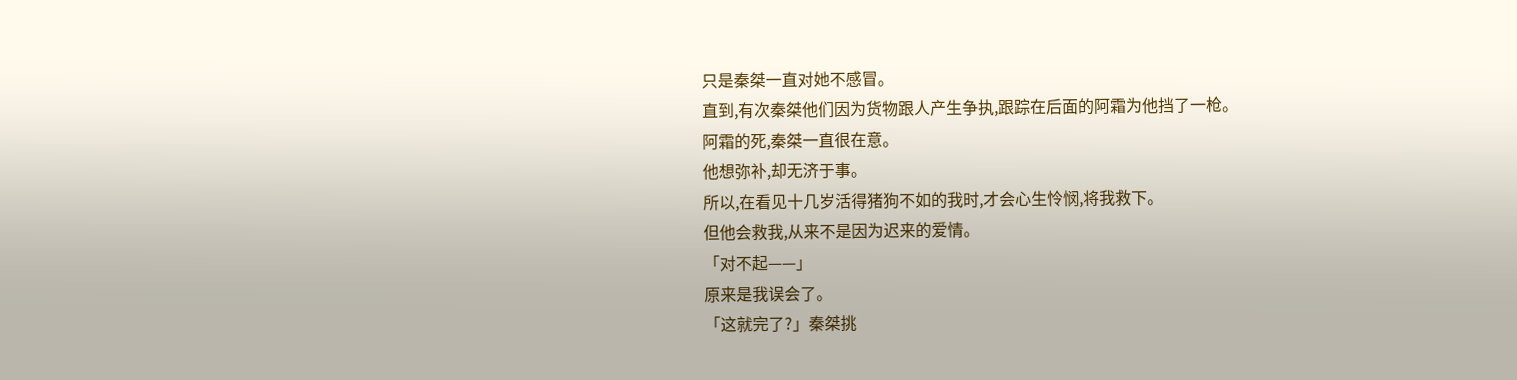只是秦桀一直对她不感冒。
直到,有次秦桀他们因为货物跟人产生争执,跟踪在后面的阿霜为他挡了一枪。
阿霜的死,秦桀一直很在意。
他想弥补,却无济于事。
所以,在看见十几岁活得猪狗不如的我时,才会心生怜悯,将我救下。
但他会救我,从来不是因为迟来的爱情。
「对不起——」
原来是我误会了。
「这就完了?」秦桀挑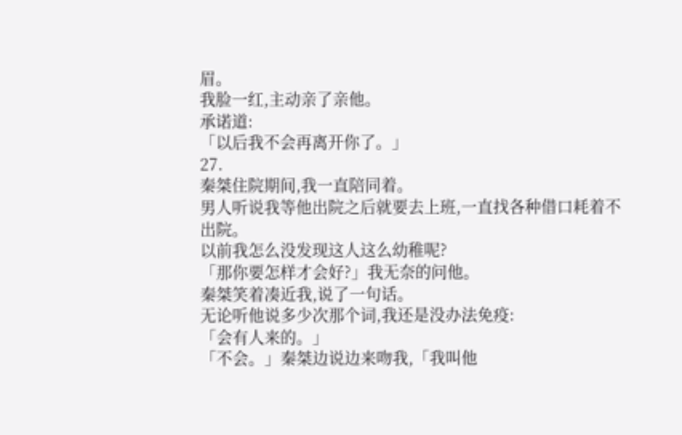眉。
我脸一红,主动亲了亲他。
承诺道:
「以后我不会再离开你了。」
27.
秦桀住院期间,我一直陪同着。
男人听说我等他出院之后就要去上班,一直找各种借口耗着不出院。
以前我怎么没发现这人这么幼稚呢?
「那你要怎样才会好?」我无奈的问他。
秦桀笑着凑近我,说了一句话。
无论听他说多少次那个词,我还是没办法免疫:
「会有人来的。」
「不会。」秦桀边说边来吻我,「我叫他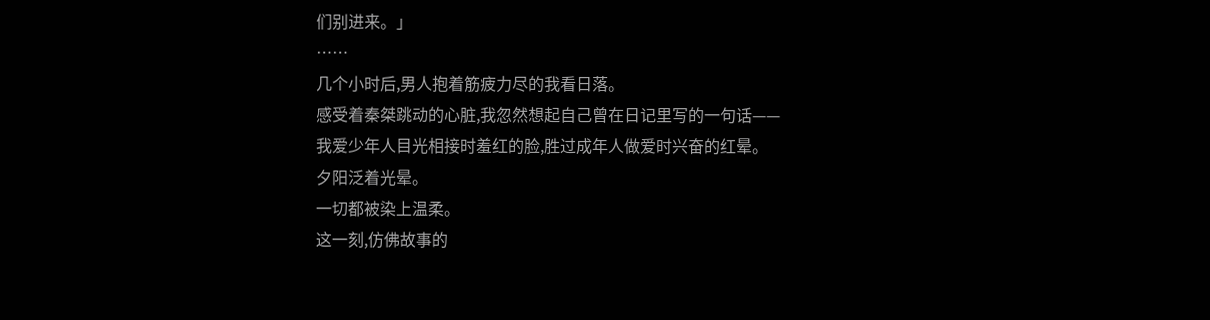们别进来。」
……
几个小时后,男人抱着筋疲力尽的我看日落。
感受着秦桀跳动的心脏,我忽然想起自己曾在日记里写的一句话——
我爱少年人目光相接时羞红的脸,胜过成年人做爱时兴奋的红晕。
夕阳泛着光晕。
一切都被染上温柔。
这一刻,仿佛故事的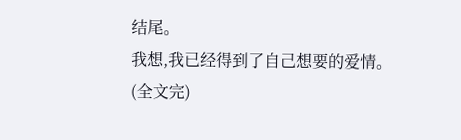结尾。
我想,我已经得到了自己想要的爱情。
(全文完)